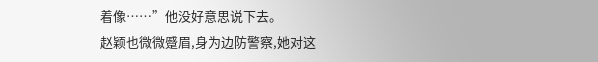着像……”他没好意思说下去。
赵颖也微微蹙眉,身为边防警察,她对这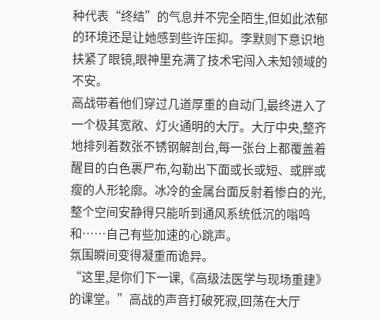种代表“终结”的气息并不完全陌生,但如此浓郁的环境还是让她感到些许压抑。李默则下意识地扶紧了眼镜,眼神里充满了技术宅闯入未知领域的不安。
高战带着他们穿过几道厚重的自动门,最终进入了一个极其宽敞、灯火通明的大厅。大厅中央,整齐地排列着数张不锈钢解剖台,每一张台上都覆盖着醒目的白色裹尸布,勾勒出下面或长或短、或胖或瘦的人形轮廓。冰冷的金属台面反射着惨白的光,整个空间安静得只能听到通风系统低沉的嗡鸣和……自己有些加速的心跳声。
氛围瞬间变得凝重而诡异。
“这里,是你们下一课,《高级法医学与现场重建》的课堂。”高战的声音打破死寂,回荡在大厅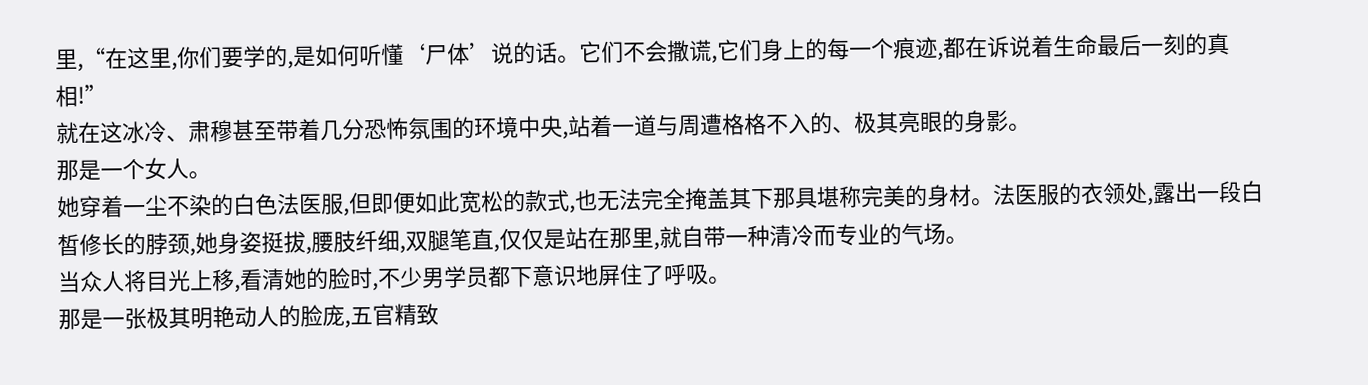里,“在这里,你们要学的,是如何听懂‘尸体’说的话。它们不会撒谎,它们身上的每一个痕迹,都在诉说着生命最后一刻的真相!”
就在这冰冷、肃穆甚至带着几分恐怖氛围的环境中央,站着一道与周遭格格不入的、极其亮眼的身影。
那是一个女人。
她穿着一尘不染的白色法医服,但即便如此宽松的款式,也无法完全掩盖其下那具堪称完美的身材。法医服的衣领处,露出一段白皙修长的脖颈,她身姿挺拔,腰肢纤细,双腿笔直,仅仅是站在那里,就自带一种清冷而专业的气场。
当众人将目光上移,看清她的脸时,不少男学员都下意识地屏住了呼吸。
那是一张极其明艳动人的脸庞,五官精致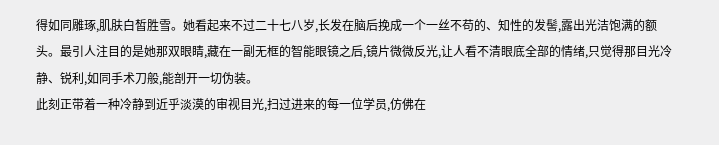得如同雕琢,肌肤白皙胜雪。她看起来不过二十七八岁,长发在脑后挽成一个一丝不苟的、知性的发髻,露出光洁饱满的额头。最引人注目的是她那双眼睛,藏在一副无框的智能眼镜之后,镜片微微反光,让人看不清眼底全部的情绪,只觉得那目光冷静、锐利,如同手术刀般,能剖开一切伪装。
此刻正带着一种冷静到近乎淡漠的审视目光,扫过进来的每一位学员,仿佛在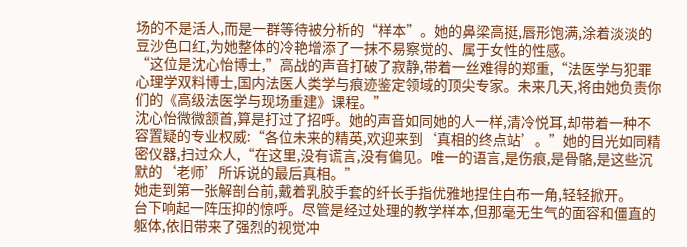场的不是活人,而是一群等待被分析的“样本”。她的鼻梁高挺,唇形饱满,涂着淡淡的豆沙色口红,为她整体的冷艳增添了一抹不易察觉的、属于女性的性感。
“这位是沈心怡博士,”高战的声音打破了寂静,带着一丝难得的郑重,“法医学与犯罪心理学双料博士,国内法医人类学与痕迹鉴定领域的顶尖专家。未来几天,将由她负责你们的《高级法医学与现场重建》课程。”
沈心怡微微颔首,算是打过了招呼。她的声音如同她的人一样,清冷悦耳,却带着一种不容置疑的专业权威:“各位未来的精英,欢迎来到‘真相的终点站’。”她的目光如同精密仪器,扫过众人,“在这里,没有谎言,没有偏见。唯一的语言,是伤痕,是骨骼,是这些沉默的‘老师’所诉说的最后真相。”
她走到第一张解剖台前,戴着乳胶手套的纤长手指优雅地捏住白布一角,轻轻掀开。
台下响起一阵压抑的惊呼。尽管是经过处理的教学样本,但那毫无生气的面容和僵直的躯体,依旧带来了强烈的视觉冲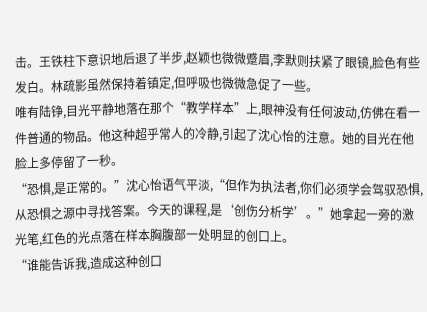击。王铁柱下意识地后退了半步,赵颖也微微蹙眉,李默则扶紧了眼镜,脸色有些发白。林疏影虽然保持着镇定,但呼吸也微微急促了一些。
唯有陆铮,目光平静地落在那个“教学样本”上,眼神没有任何波动,仿佛在看一件普通的物品。他这种超乎常人的冷静,引起了沈心怡的注意。她的目光在他脸上多停留了一秒。
“恐惧,是正常的。”沈心怡语气平淡,“但作为执法者,你们必须学会驾驭恐惧,从恐惧之源中寻找答案。今天的课程,是‘创伤分析学’。”她拿起一旁的激光笔,红色的光点落在样本胸腹部一处明显的创口上。
“谁能告诉我,造成这种创口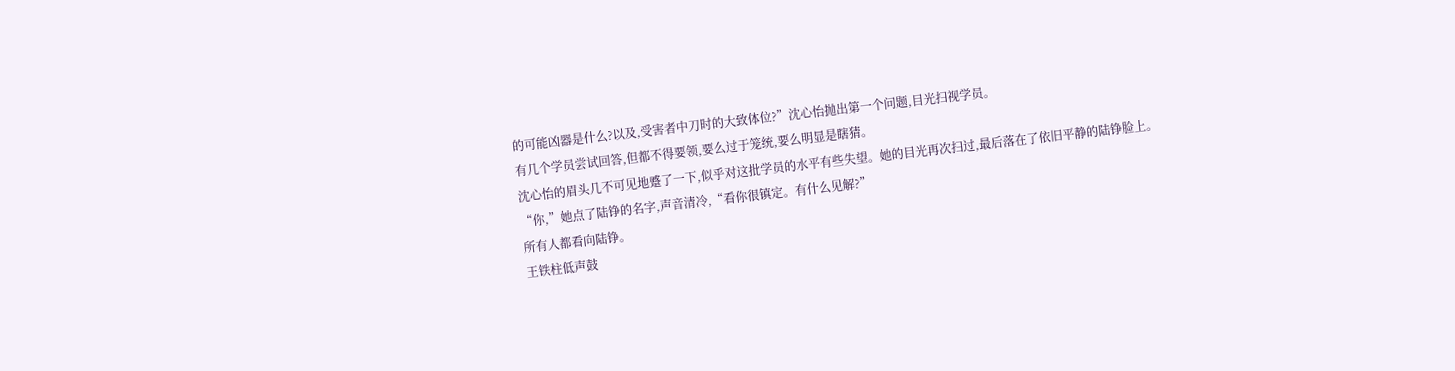的可能凶器是什么?以及,受害者中刀时的大致体位?”沈心怡抛出第一个问题,目光扫视学员。
有几个学员尝试回答,但都不得要领,要么过于笼统,要么明显是瞎猜。
沈心怡的眉头几不可见地蹙了一下,似乎对这批学员的水平有些失望。她的目光再次扫过,最后落在了依旧平静的陆铮脸上。
“你,”她点了陆铮的名字,声音清冷,“看你很镇定。有什么见解?”
所有人都看向陆铮。
王铁柱低声鼓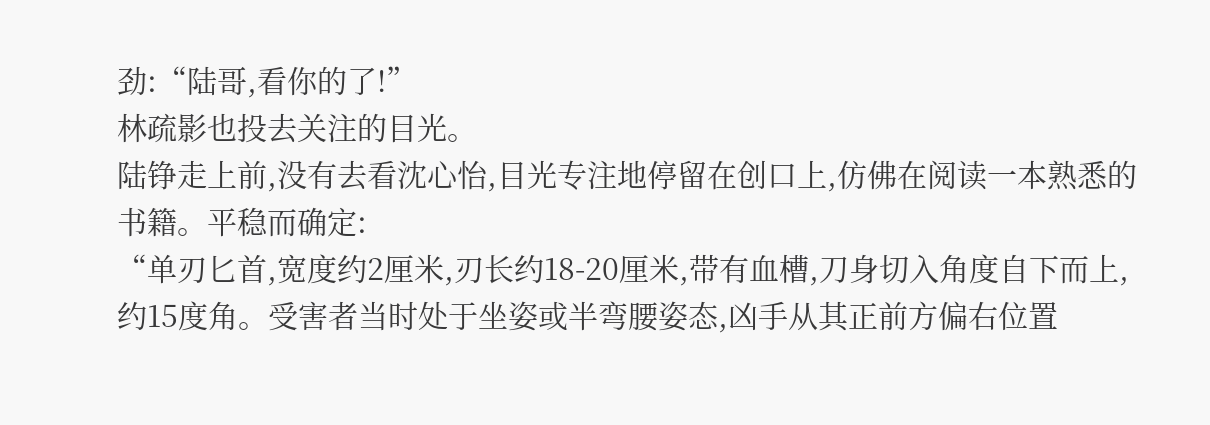劲:“陆哥,看你的了!”
林疏影也投去关注的目光。
陆铮走上前,没有去看沈心怡,目光专注地停留在创口上,仿佛在阅读一本熟悉的书籍。平稳而确定:
“单刃匕首,宽度约2厘米,刃长约18-20厘米,带有血槽,刀身切入角度自下而上,约15度角。受害者当时处于坐姿或半弯腰姿态,凶手从其正前方偏右位置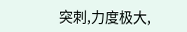突刺,力度极大,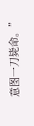意图一刀毙命。”